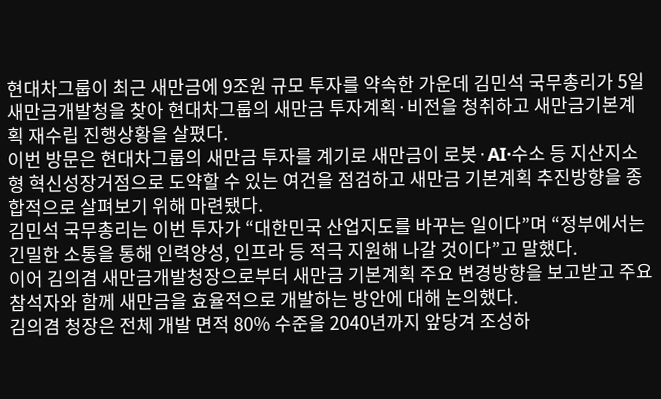현대차그룹이 최근 새만금에 9조원 규모 투자를 약속한 가운데 김민석 국무총리가 5일 새만금개발청을 찾아 현대차그룹의 새만금 투자계획·비전을 청취하고 새만금기본계획 재수립 진행상황을 살폈다.
이번 방문은 현대차그룹의 새만금 투자를 계기로 새만금이 로봇·AI·수소 등 지산지소형 혁신성장거점으로 도약할 수 있는 여건을 점검하고 새만금 기본계획 추진방향을 종합적으로 살펴보기 위해 마련됐다.
김민석 국무총리는 이번 투자가 “대한민국 산업지도를 바꾸는 일이다”며 “정부에서는 긴밀한 소통을 통해 인력양성, 인프라 등 적극 지원해 나갈 것이다”고 말했다.
이어 김의겸 새만금개발청장으로부터 새만금 기본계획 주요 변경방향을 보고받고 주요 참석자와 함께 새만금을 효율적으로 개발하는 방안에 대해 논의했다.
김의겸 청장은 전체 개발 면적 80% 수준을 2040년까지 앞당겨 조성하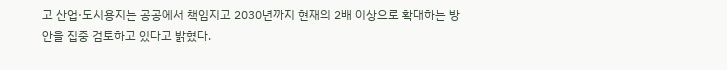고 산업·도시용지는 공공에서 책임지고 2030년까지 현재의 2배 이상으로 확대하는 방안을 집중 검토하고 있다고 밝혔다.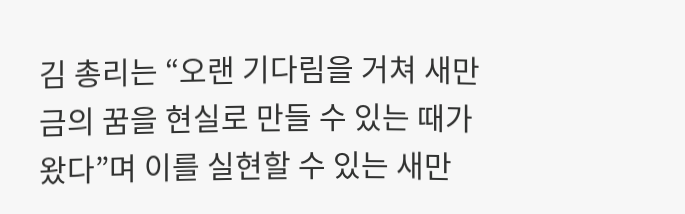김 총리는 “오랜 기다림을 거쳐 새만금의 꿈을 현실로 만들 수 있는 때가 왔다”며 이를 실현할 수 있는 새만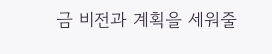금 비전과 계획을 세워줄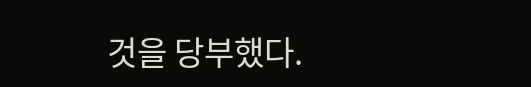것을 당부했다.